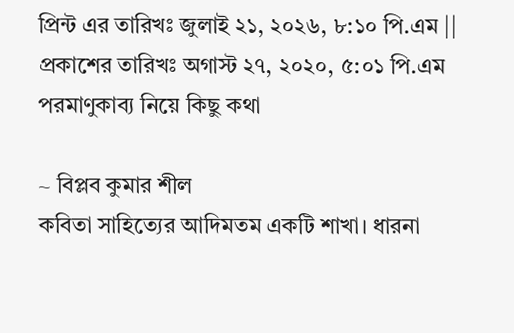প্রিন্ট এর তারিখঃ জুলাই ২১, ২০২৬, ৮:১০ পি.এম || প্রকাশের তারিখঃ অগাস্ট ২৭, ২০২০, ৫:০১ পি.এম
পরমাণুকাব্য নিয়ে কিছু কথা

~ বিপ্লব কুমার শীল
কবিতা সাহিত্যের আদিমতম একটি শাখা। ধারনা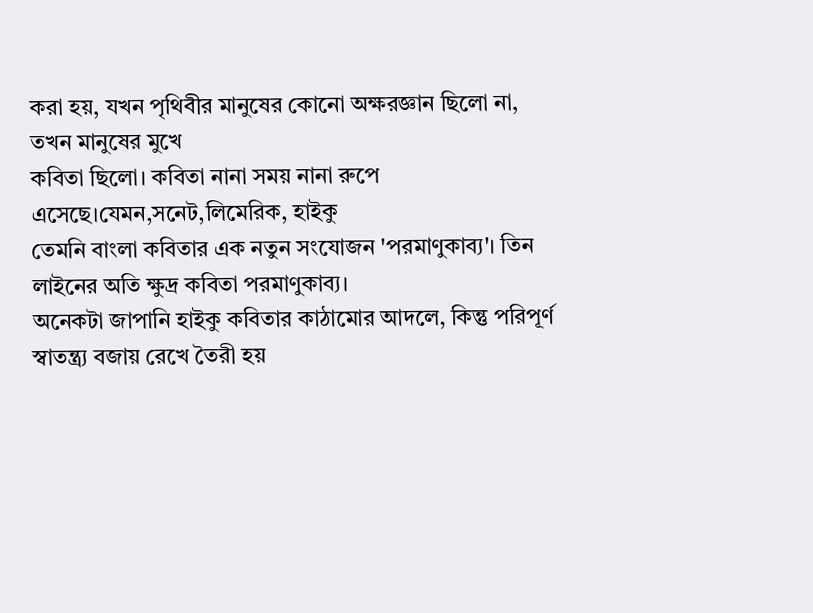করা হয়, যখন পৃথিবীর মানুষের কোনো অক্ষরজ্ঞান ছিলো না,
তখন মানুষের মুখে
কবিতা ছিলো। কবিতা নানা সময় নানা রুপে এসেছে।যেমন,সনেট,লিমেরিক, হাইকু
তেমনি বাংলা কবিতার এক নতুন সংযোজন 'পরমাণুকাব্য'। তিন লাইনের অতি ক্ষুদ্র কবিতা পরমাণুকাব্য।
অনেকটা জাপানি হাইকু কবিতার কাঠামোর আদলে, কিন্তু পরিপূর্ণ স্বাতন্ত্র্য বজায় রেখে তৈরী হয়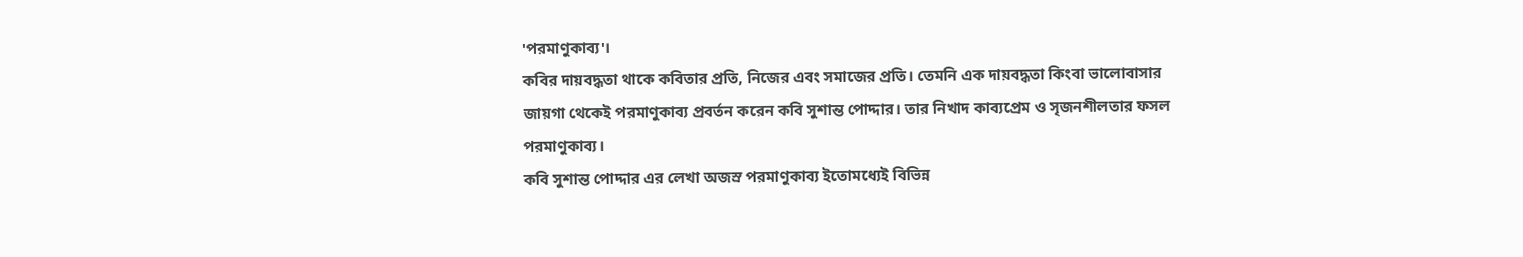'পরমাণুকাব্য'।
কবির দায়বদ্ধতা থাকে কবিতার প্রতি, নিজের এবং সমাজের প্রতি। তেমনি এক দায়বদ্ধতা কিংবা ভালোবাসার
জায়গা থেকেই পরমাণুকাব্য প্রবর্তন করেন কবি সুশান্ত পোদ্দার। তার নিখাদ কাব্যপ্রেম ও সৃজনশীলতার ফসল
পরমাণুকাব্য।
কবি সুশান্ত পোদ্দার এর লেখা অজস্র পরমাণুকাব্য ইতোমধ্যেই বিভিন্ন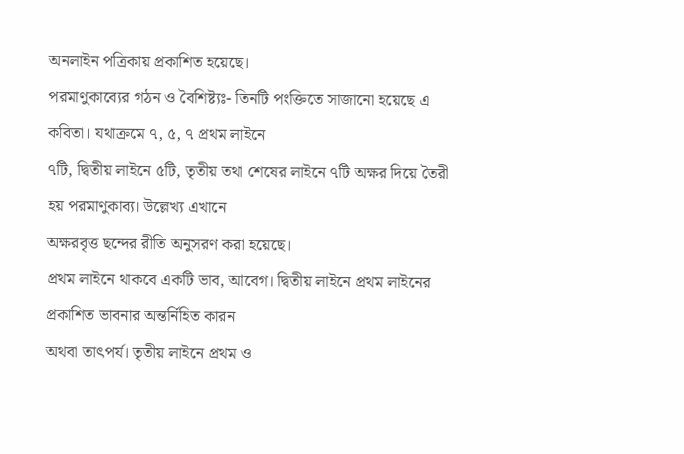অনলাইন পত্রিকায় প্রকাশিত হয়েছে।
পরমাণুকাব্যের গঠন ও বৈশিষ্ট্যঃ- তিনটি পংক্তিতে সাজানো হয়েছে এ কবিতা। যথাক্রমে ৭, ৫, ৭ প্রথম লাইনে
৭টি, দ্বিতীয় লাইনে ৫টি, তৃতীয় তথা শেষের লাইনে ৭টি অক্ষর দিয়ে তৈরী হয় পরমাণুকাব্য। উল্লেখ্য এখানে
অক্ষরবৃত্ত ছন্দের রীতি অনুসরণ করা হয়েছে।
প্রথম লাইনে থাকবে একটি ভাব, আবেগ। দ্বিতীয় লাইনে প্রথম লাইনের প্রকাশিত ভাবনার অন্তর্নিহিত কারন
অথবা তাৎপর্য। তৃতীয় লাইনে প্রথম ও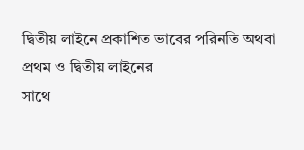দ্বিতীয় লাইনে প্রকাশিত ভাবের পরিনতি অথবা প্রথম ও দ্বিতীয় লাইনের
সাথে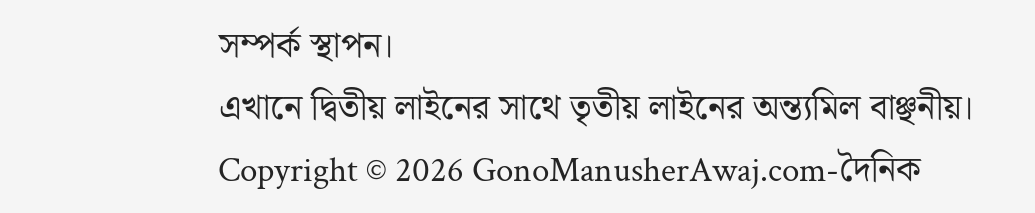সম্পর্ক স্থাপন।
এখানে দ্বিতীয় লাইনের সাথে তৃতীয় লাইনের অন্ত্যমিল বাঞ্ছনীয়।
Copyright © 2026 GonoManusherAwaj.com-দৈনিক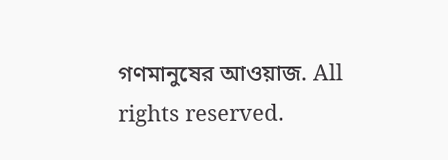গণমানুষের আওয়াজ. All rights reserved.